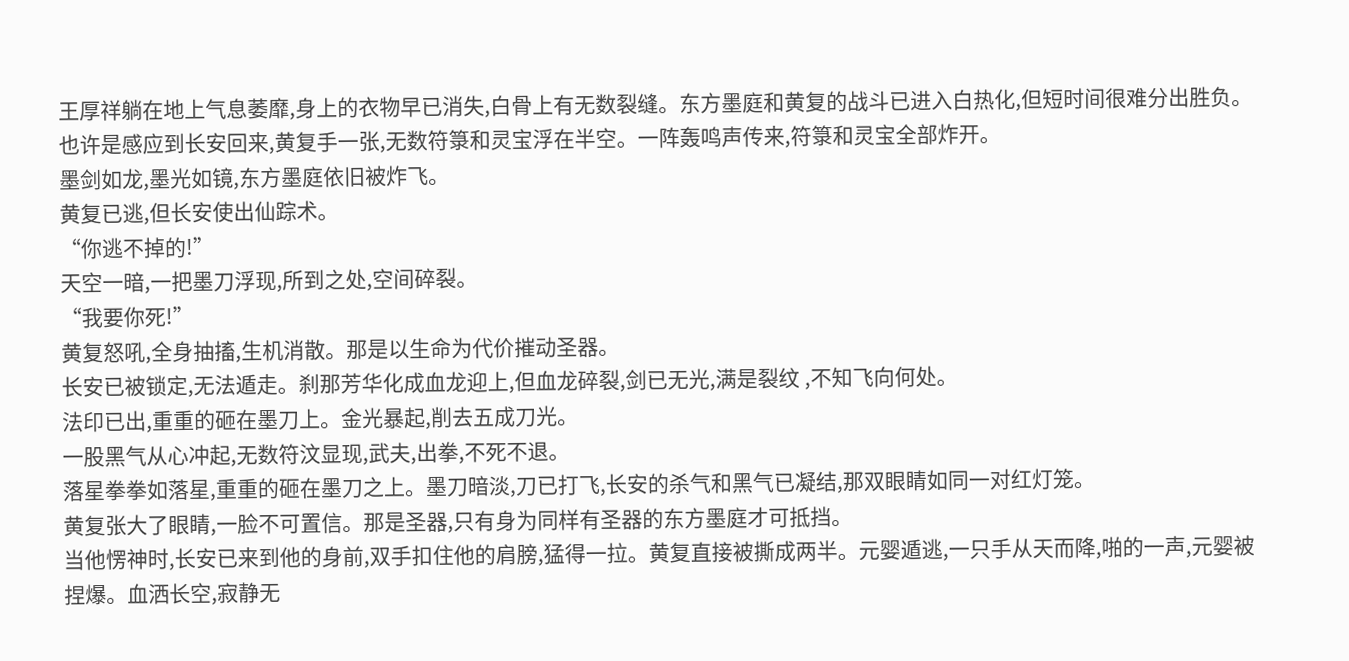王厚祥躺在地上气息萎靡,身上的衣物早已消失,白骨上有无数裂缝。东方墨庭和黄复的战斗已进入白热化,但短时间很难分出胜负。
也许是感应到长安回来,黄复手一张,无数符箓和灵宝浮在半空。一阵轰鸣声传来,符箓和灵宝全部炸开。
墨剑如龙,墨光如镜,东方墨庭依旧被炸飞。
黄复已逃,但长安使出仙踪术。
“你逃不掉的!”
天空一暗,一把墨刀浮现,所到之处,空间碎裂。
“我要你死!”
黄复怒吼,全身抽搐,生机消散。那是以生命为代价摧动圣器。
长安已被锁定,无法遁走。刹那芳华化成血龙迎上,但血龙碎裂,剑已无光,满是裂纹 ,不知飞向何处。
法印已出,重重的砸在墨刀上。金光暴起,削去五成刀光。
一股黑气从心冲起,无数符汶显现,武夫,出拳,不死不退。
落星拳拳如落星,重重的砸在墨刀之上。墨刀暗淡,刀已打飞,长安的杀气和黑气已凝结,那双眼睛如同一对红灯笼。
黄复张大了眼睛,一脸不可置信。那是圣器,只有身为同样有圣器的东方墨庭才可抵挡。
当他愣神时,长安已来到他的身前,双手扣住他的肩膀,猛得一拉。黄复直接被撕成两半。元婴遁逃,一只手从天而降,啪的一声,元婴被捏爆。血洒长空,寂静无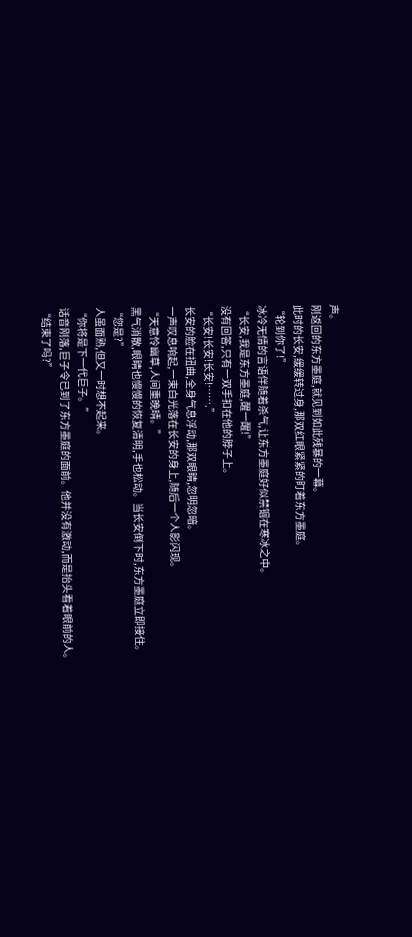声。
刚返回的东方墨庭,就见到如此残暴的一幕。
此时的长安,缓缓转过身,那双红眼紧紧的盯着东方墨庭。
“轮到你了!”
冰冷无情的言语伴随着杀气,让东方墨庭好似禁锢在寒冰之中。
“长安,我是东方墨庭,醒一醒!”
没有回答,只有一双手扣在他的脖子上。
“长安!长安!长安!…….”
长安的脸在扭曲,全身气息浮动,那双眼睛,忽明忽暗。
一声叹息响起,一束白光落在长安的身上,随后一个人影闪现。
“天意怜幽草,人间重晚晴。”
黑气消散,眼睛也慢慢的恢复清明,手也松动。当长安倒下时,东方墨庭立即接住。
“您是?”
人虽面熟,但又一时想不起来。
“你将是下一代巨子。”
话音刚落,巨子令已到了东方墨庭的面前。他并没有激动,而是抬头看着眼前的人。
“结束了吗?”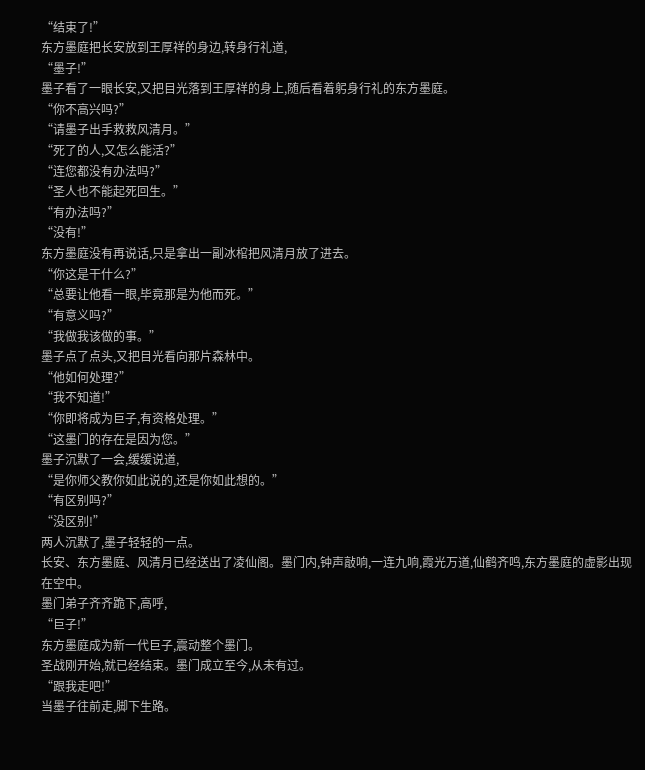“结束了!”
东方墨庭把长安放到王厚祥的身边,转身行礼道,
“墨子!”
墨子看了一眼长安,又把目光落到王厚祥的身上,随后看着躬身行礼的东方墨庭。
“你不高兴吗?”
“请墨子出手救救风清月。”
“死了的人,又怎么能活?”
“连您都没有办法吗?”
“圣人也不能起死回生。”
“有办法吗?”
“没有!”
东方墨庭没有再说话,只是拿出一副冰棺把风清月放了进去。
“你这是干什么?”
“总要让他看一眼,毕竟那是为他而死。”
“有意义吗?”
“我做我该做的事。”
墨子点了点头,又把目光看向那片森林中。
“他如何处理?”
“我不知道!”
“你即将成为巨子,有资格处理。”
“这墨门的存在是因为您。”
墨子沉默了一会,缓缓说道,
“是你师父教你如此说的,还是你如此想的。”
“有区别吗?”
“没区别!”
两人沉默了,墨子轻轻的一点。
长安、东方墨庭、风清月已经送出了凌仙阁。墨门内,钟声敲响,一连九响,霞光万道,仙鹤齐鸣,东方墨庭的虚影出现在空中。
墨门弟子齐齐跪下,高呼,
“巨子!”
东方墨庭成为新一代巨子,震动整个墨门。
圣战刚开始,就已经结束。墨门成立至今,从未有过。
“跟我走吧!”
当墨子往前走,脚下生路。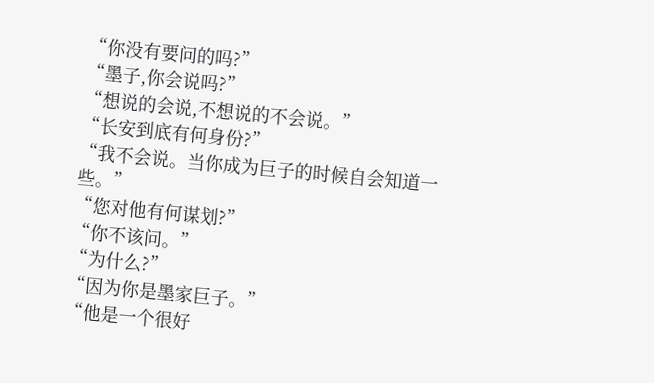“你没有要问的吗?”
“墨子,你会说吗?”
“想说的会说,不想说的不会说。”
“长安到底有何身份?”
“我不会说。当你成为巨子的时候自会知道一些。”
“您对他有何谋划?”
“你不该问。”
“为什么?”
“因为你是墨家巨子。”
“他是一个很好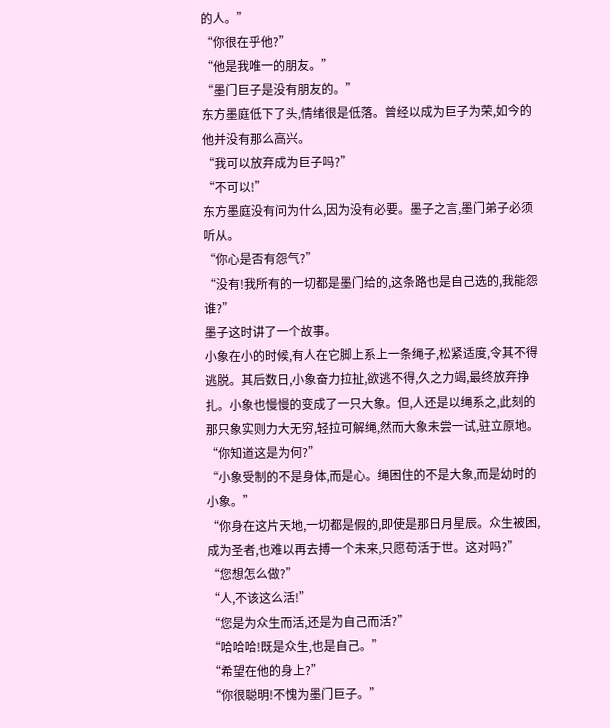的人。”
“你很在乎他?”
“他是我唯一的朋友。”
“墨门巨子是没有朋友的。”
东方墨庭低下了头,情绪很是低落。曾经以成为巨子为荣,如今的他并没有那么高兴。
“我可以放弃成为巨子吗?”
“不可以!”
东方墨庭没有问为什么,因为没有必要。墨子之言,墨门弟子必须听从。
“你心是否有怨气?”
“没有!我所有的一切都是墨门给的,这条路也是自己选的,我能怨谁?”
墨子这时讲了一个故事。
小象在小的时候,有人在它脚上系上一条绳子,松紧适度,令其不得逃脱。其后数日,小象奋力拉扯,欲逃不得,久之力竭,最终放弃挣扎。小象也慢慢的变成了一只大象。但,人还是以绳系之,此刻的那只象实则力大无穷,轻拉可解绳,然而大象未尝一试,驻立原地。
“你知道这是为何?”
“小象受制的不是身体,而是心。绳困住的不是大象,而是幼时的小象。”
“你身在这片天地,一切都是假的,即使是那日月星辰。众生被困,成为圣者,也难以再去搏一个未来,只愿苟活于世。这对吗?”
“您想怎么做?”
“人,不该这么活!”
“您是为众生而活,还是为自己而活?”
“哈哈哈!既是众生,也是自己。”
“希望在他的身上?”
“你很聪明!不愧为墨门巨子。”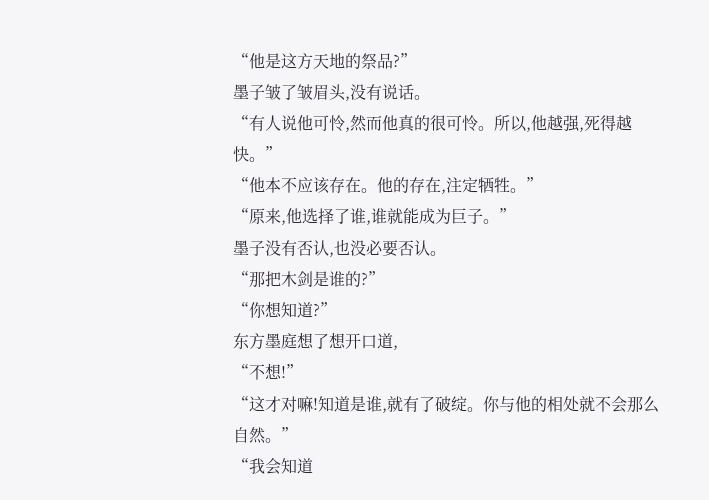“他是这方天地的祭品?”
墨子皱了皱眉头,没有说话。
“有人说他可怜,然而他真的很可怜。所以,他越强,死得越快。”
“他本不应该存在。他的存在,注定牺牲。”
“原来,他选择了谁,谁就能成为巨子。”
墨子没有否认,也没必要否认。
“那把木剑是谁的?”
“你想知道?”
东方墨庭想了想开口道,
“不想!”
“这才对嘛!知道是谁,就有了破绽。你与他的相处就不会那么自然。”
“我会知道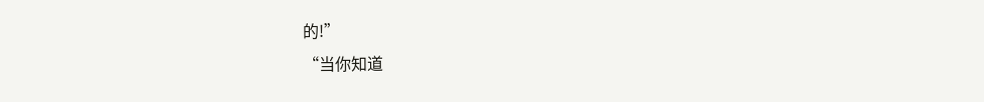的!”
“当你知道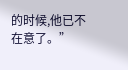的时候,他已不在意了。”